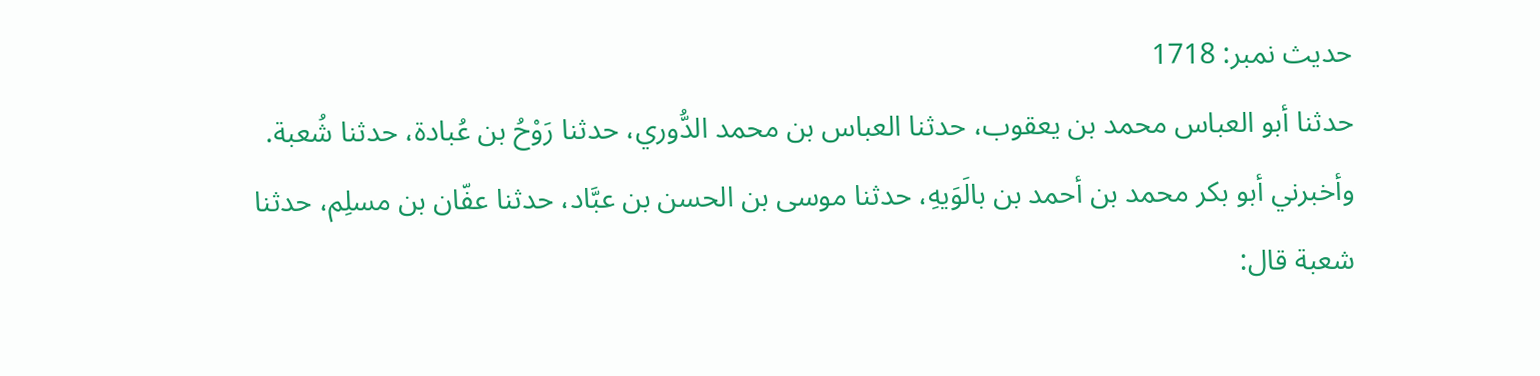حدیث نمبر: 1718
حدثنا أبو العباس محمد بن يعقوب، حدثنا العباس بن محمد الدُّوري، حدثنا رَوْحُ بن عُبادة، حدثنا شُعبة. وأخبرني أبو بكر محمد بن أحمد بن بالَوَيهِ، حدثنا موسى بن الحسن بن عبَّاد، حدثنا عفّان بن مسلِم، حدثنا شعبة قال: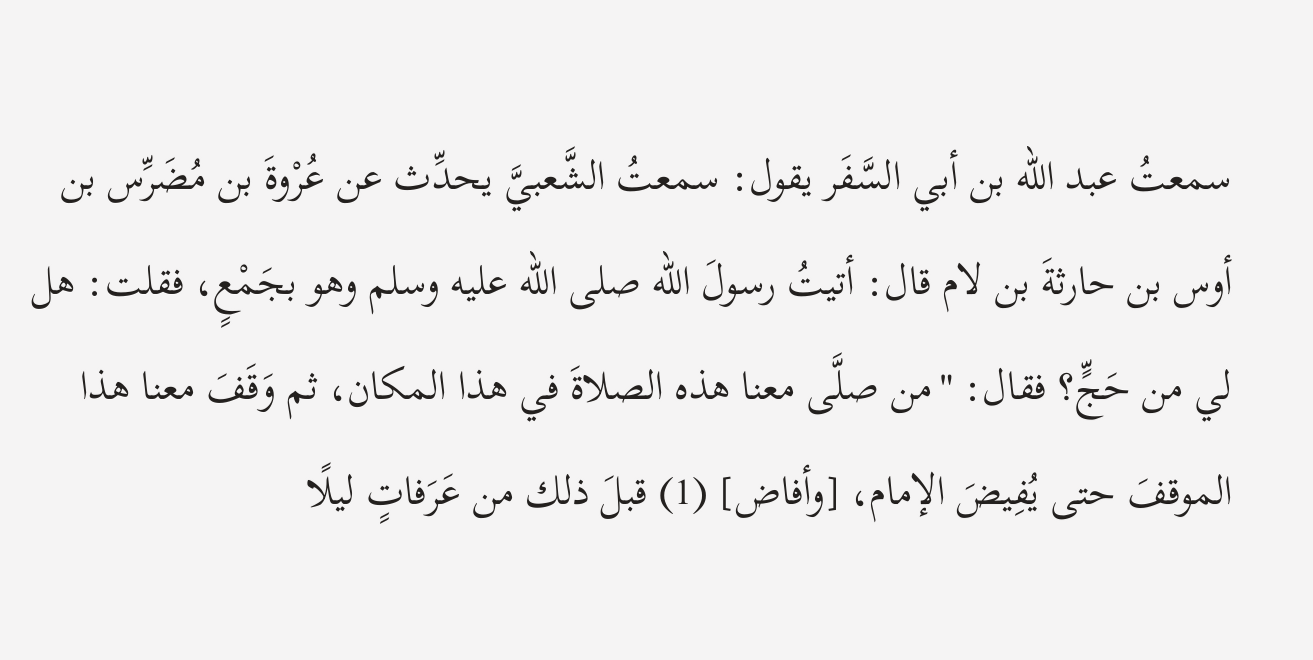سمعتُ عبد الله بن أبي السَّفَر يقول: سمعتُ الشَّعبيَّ يحدِّث عن عُرْوةَ بن مُضَرِّس بن أوس بن حارثةَ بن لام قال: أتيتُ رسولَ الله صلى الله عليه وسلم وهو بجَمْعٍ، فقلت: هل لي من حَجٍّ؟ فقال: "من صلَّى معنا هذه الصلاةَ في هذا المكان، ثم وَقَفَ معنا هذا الموقفَ حتى يُفِيضَ الإمام، [وأفاض] (1) قبلَ ذلك من عَرَفاتٍ ليلًا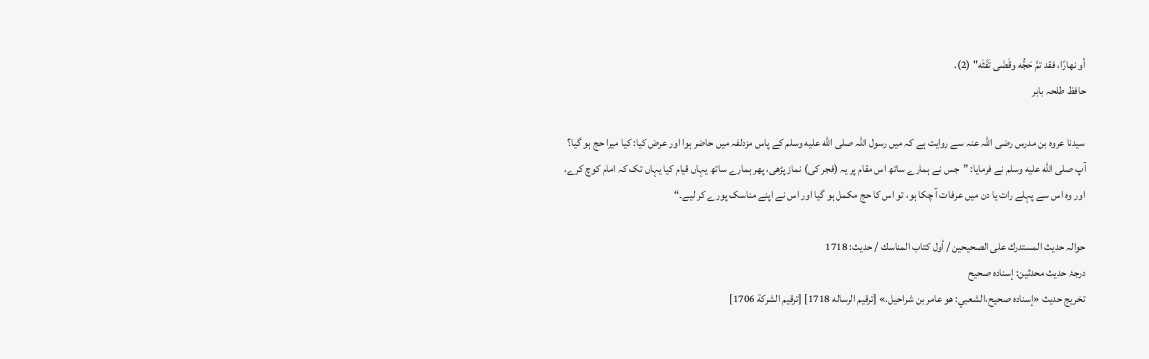أو نهارًا، فقد تمَّ حَجُّه وقَضَى تَفَثَه" (2).
حافظ طلحہ بابر

سیدنا عروہ بن مدرس رضی اللہ عنہ سے روایت ہے کہ میں رسول اللہ صلى الله عليه وسلم کے پاس مزدلفہ میں حاضر ہوا اور عرض کیا: کیا میرا حج ہو گیا؟ آپ صلى الله عليه وسلم نے فرمایا: ”جس نے ہمارے ساتھ اس مقام پر یہ (فجر کی) نماز پڑھی، پھر ہمارے ساتھ یہاں قیام کیا یہاں تک کہ امام کوچ کرے، اور وہ اس سے پہلے رات یا دن میں عرفات آ چکا ہو، تو اس کا حج مکمل ہو گیا اور اس نے اپنے مناسک پورے کر لیے۔“

حوالہ حدیث المستدرك على الصحيحين / أول كتاب المناسك / حدیث: 1718
درجۂ حدیث محدثین: إسناده صحيح
تخریج حدیث «إسناده صحيح،الشعبي: هو عامر بن شراحيل.» [ترقيم الرساله 1718] [ترقيم الشركة 1706]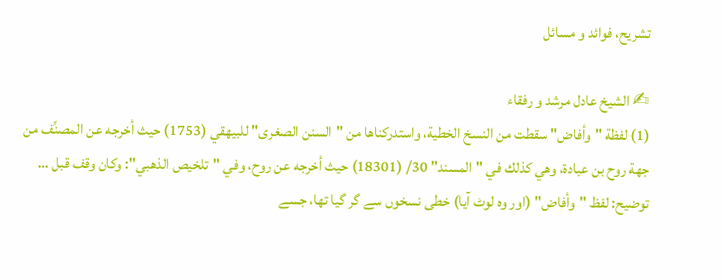تشریح، فوائد و مسائل

✍ الشیخ عادل مرشد و رفقاء
(1) لفظة "وأفاض" سقطت من النسخ الخطية، واستدركناها من "السنن الصغرى" للبيهقي (1753) حيث أخرجه عن المصنِّف من جهة روح بن عبادة، وهي كذلك في "المسند" 30/ (18301) حيث أخرجه عن روح، وفي "تلخيص الذهبي": وكان وقف قبل …
توضیح: لفظ "وأفاض" (اور وہ لوٹ آیا) خطی نسخوں سے گر گیا تھا، جسے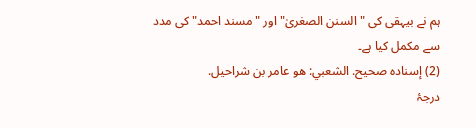ہم نے بیہقی کی "السنن الصغریٰ" اور "مسند احمد" کی مدد سے مکمل کیا ہے۔
(2) إسناده صحيح. الشعبي: هو عامر بن شراحيل.
درجۂ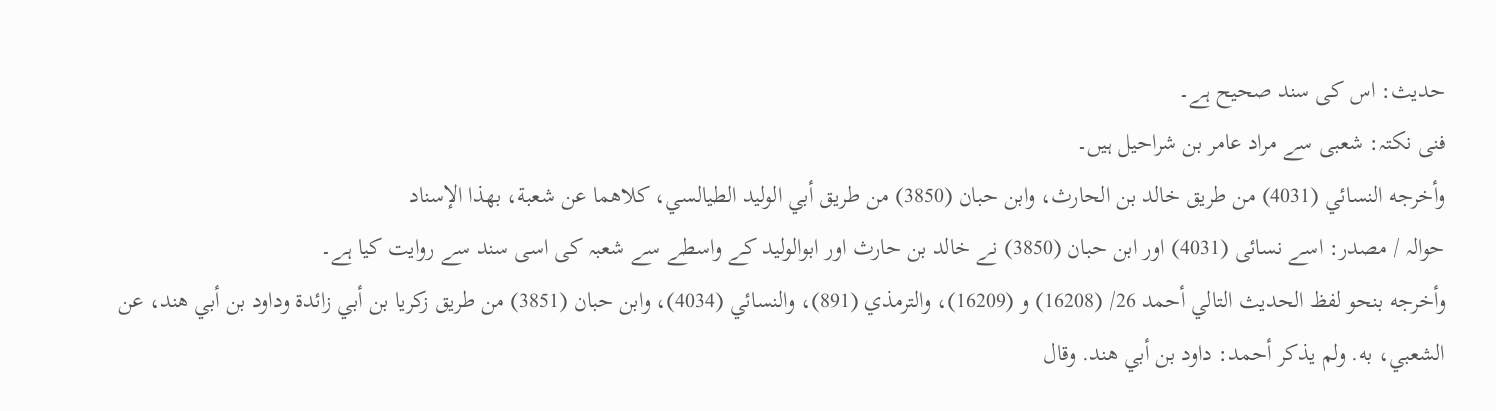حدیث: اس کی سند صحیح ہے۔
فنی نکتہ: شعبی سے مراد عامر بن شراحیل ہیں۔
وأخرجه النسائي (4031) من طريق خالد بن الحارث، وابن حبان (3850) من طريق أبي الوليد الطيالسي، كلاهما عن شعبة، بهذا الإسناد
حوالہ / مصدر: اسے نسائی (4031) اور ابن حبان (3850) نے خالد بن حارث اور ابوالولید کے واسطے سے شعبہ کی اسی سند سے روایت کیا ہے۔
وأخرجه بنحو لفظ الحديث التالي أحمد 26/ (16208) و (16209)، والترمذي (891)، والنسائي (4034)، وابن حبان (3851) من طريق زكريا بن أبي زائدة وداود بن أبي هند، عن الشعبي، به. ولم يذكر أحمد: داود بن أبي هند. وقال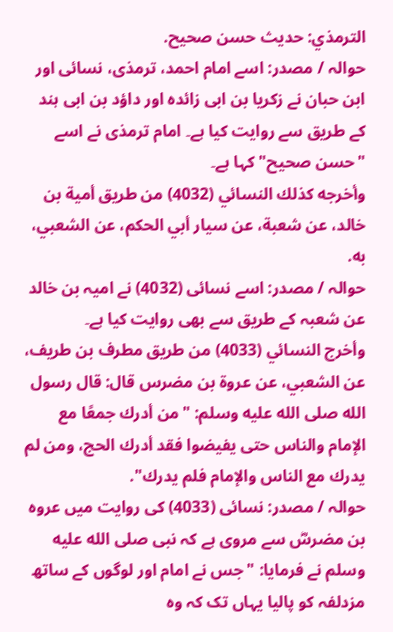الترمذي: حديث حسن صحيح.
حوالہ / مصدر: اسے امام احمد، ترمذی، نسائی اور ابن حبان نے زکریا بن ابی زائدہ اور داؤد بن ابی ہند کے طریق سے روایت کیا ہے۔ امام ترمذی نے اسے "حسن صحیح" کہا ہے۔
وأخرجه كذلك النسائي (4032) من طريق أمية بن خالد، عن شعبة، عن سيار أبي الحكم، عن الشعبي، به.
حوالہ / مصدر: اسے نسائی (4032) نے امیہ بن خالد عن شعبہ کے طریق سے بھی روایت کیا ہے۔
وأخرج النسائي (4033) من طريق مطرف بن طريف، عن الشعبي، عن عروة بن مضرس قال: قال رسول الله صلى الله عليه وسلم: "من أدرك جمعًا مع الإمام والناس حتى يفيضوا فقد أدرك الحج، ومن لم يدرك مع الناس والإمام فلم يدرك".
حوالہ / مصدر: نسائی (4033) کی روایت میں عروہ بن مضرسؓ سے مروی ہے کہ نبی صلى الله عليه وسلم نے فرمایا: "جس نے امام اور لوگوں کے ساتھ مزدلفہ کو پالیا یہاں تک کہ وہ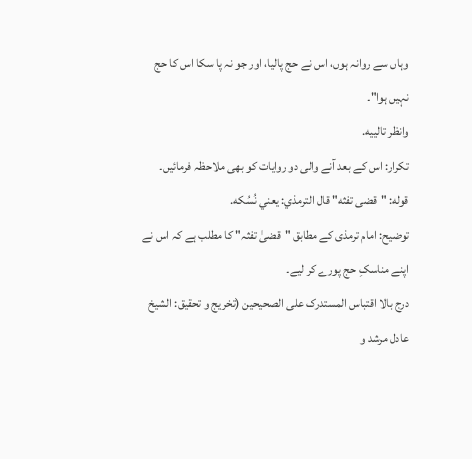وہاں سے روانہ ہوں، اس نے حج پالیا، اور جو نہ پا سکا اس کا حج نہیں ہوا"۔
وانظر تالييه.
تکرار: اس کے بعد آنے والی دو روایات کو بھی ملاحظہ فرمائیں۔
قوله: "قضى تفثه" قال الترمذي: يعني نُسُكه.
توضیح: امام ترمذی کے مطابق "قضیٰ تفثہ" کا مطلب ہے کہ اس نے اپنے مناسکِ حج پورے کر لیے۔
درج بالا اقتباس المستدرک علی الصحیحین (تخریج و تحقیق: الشیخ عادل مرشد و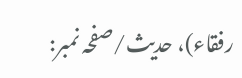رفقاء)، حدیث/صفحہ نمبر: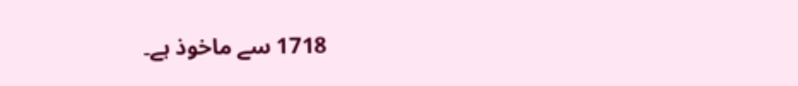1718 سے ماخوذ ہے۔